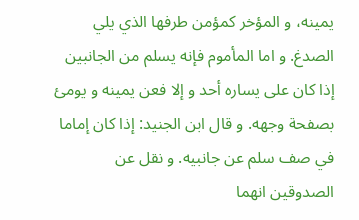يمينه، و المؤخر كمؤمن طرفها الذي يلي الصدغ. و اما المأموم فإنه يسلم من الجانبين إذا كان على يساره أحد و إلا فعن يمينه و يومئ بصفحة وجهه. و قال ابن الجنيد: إذا كان إماما في صف سلم عن جانبيه. و نقل عن الصدوقين انهما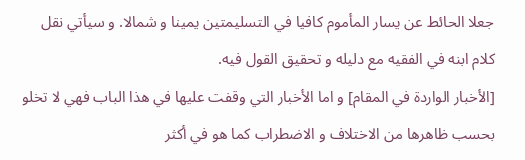جعلا الحائط عن يسار المأموم كافيا في التسليمتين يمينا و شمالا. و سيأتي نقل كلام ابنه في الفقيه مع دليله و تحقيق القول فيه.
[الأخبار الواردة في المقام] و اما الأخبار التي وقفت عليها في هذا الباب فهي لا تخلو بحسب ظاهرها من الاختلاف و الاضطراب كما هو في أكثر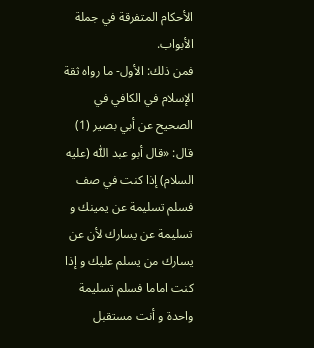الأحكام المتفرقة في جملة الأبواب.
فمن ذلك: الأول- ما رواه ثقة الإسلام في الكافي في الصحيح عن أبي بصير (1) قال: «قال أبو عبد اللّٰه (عليه السلام) إذا كنت في صف فسلم تسليمة عن يمينك و تسليمة عن يسارك لأن عن يسارك من يسلم عليك و إذا كنت اماما فسلم تسليمة واحدة و أنت مستقبل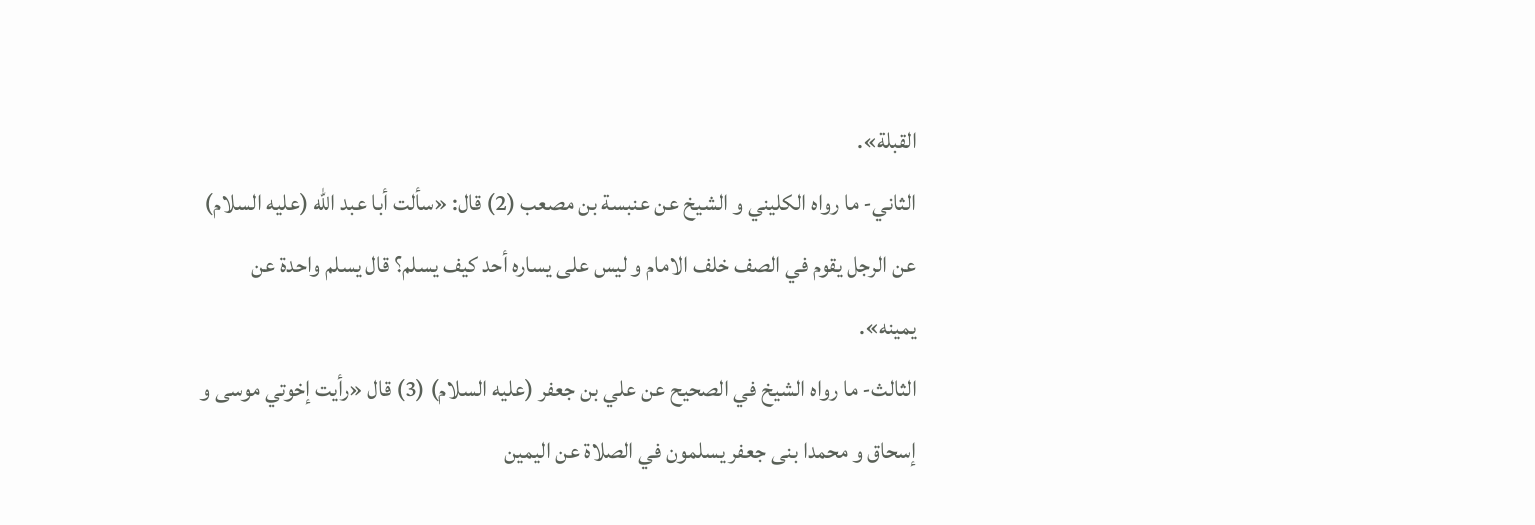القبلة».
الثاني- ما رواه الكليني و الشيخ عن عنبسة بن مصعب (2) قال: «سألت أبا عبد اللّٰه (عليه السلام) عن الرجل يقوم في الصف خلف الامام و ليس على يساره أحد كيف يسلم؟ قال يسلم واحدة عن يمينه».
الثالث- ما رواه الشيخ في الصحيح عن علي بن جعفر (عليه السلام) (3) قال «رأيت إخوتي موسى و إسحاق و محمدا بنى جعفر يسلمون في الصلاة عن اليمين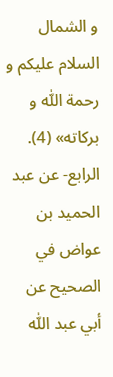و الشمال السلام عليكم و رحمة اللّٰه و بركاته» (4).
الرابع- عن عبد الحميد بن عواض في الصحيح عن أبي عبد اللّٰه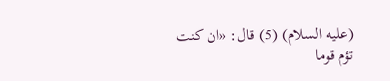(عليه السلام) (5) قال: «ان كنت تؤم قوما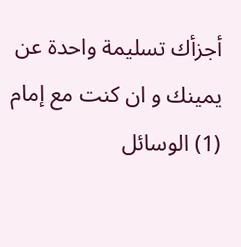أجزأك تسليمة واحدة عن يمينك و ان كنت مع إمام
(1) الوسائل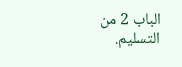الباب 2 من التسليم.